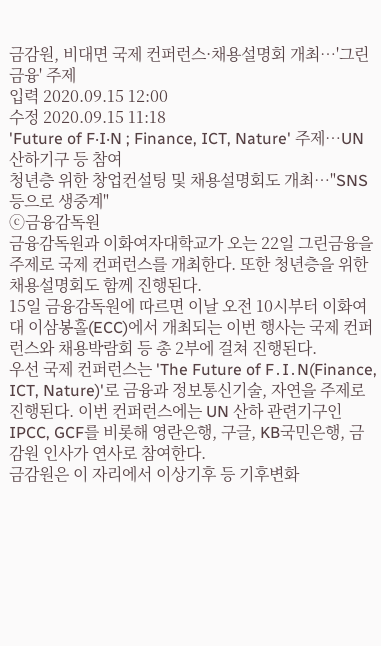금감원, 비대면 국제 컨퍼런스·채용설명회 개최…'그린금융' 주제
입력 2020.09.15 12:00
수정 2020.09.15 11:18
'Future of F‧I‧N ; Finance, ICT, Nature' 주제…UN 산하기구 등 참여
청년층 위한 창업컨설팅 및 채용설명회도 개최…"SNS 등으로 생중계"
ⓒ금융감독원
금융감독원과 이화여자대학교가 오는 22일 그린금융을 주제로 국제 컨퍼런스를 개최한다. 또한 청년층을 위한 채용설명회도 함께 진행된다.
15일 금융감독원에 따르면 이날 오전 10시부터 이화여대 이삼봉홀(ECC)에서 개최되는 이번 행사는 국제 컨퍼런스와 채용박람회 등 총 2부에 걸쳐 진행된다.
우선 국제 컨퍼런스는 'The Future of F․I․N(Finance, ICT, Nature)'로 금융과 정보통신기술, 자연을 주제로 진행된다. 이번 컨퍼런스에는 UN 산하 관련기구인 IPCC, GCF를 비롯해 영란은행, 구글, KB국민은행, 금감원 인사가 연사로 참여한다.
금감원은 이 자리에서 이상기후 등 기후변화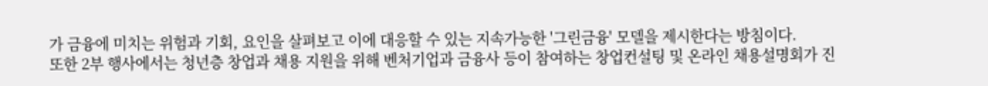가 금융에 미치는 위험과 기회, 요인을 살펴보고 이에 대응할 수 있는 지속가능한 '그린금융' 모델을 제시한다는 방침이다.
또한 2부 행사에서는 청년층 창업과 채용 지원을 위해 벤처기업과 금융사 등이 참여하는 창업컨설팅 및 온라인 채용설명회가 진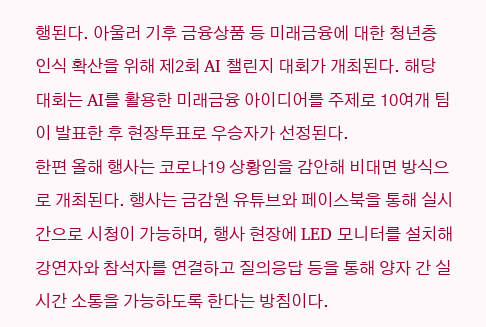행된다. 아울러 기후 금융상품 등 미래금융에 대한 청년층 인식 확산을 위해 제2회 AI 챌린지 대회가 개최된다. 해당 대회는 AI를 활용한 미래금융 아이디어를 주제로 10여개 팀이 발표한 후 현장투표로 우승자가 선정된다.
한편 올해 행사는 코로나19 상황임을 감안해 비대면 방식으로 개최된다. 행사는 금감원 유튜브와 페이스북을 통해 실시간으로 시청이 가능하며, 행사 현장에 LED 모니터를 설치해 강연자와 참석자를 연결하고 질의응답 등을 통해 양자 간 실시간 소통을 가능하도록 한다는 방침이다.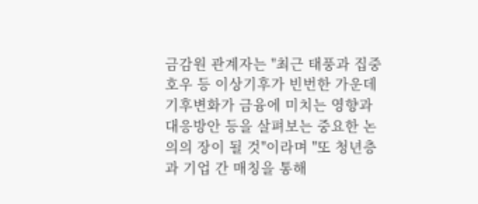금감원 관계자는 "최근 태풍과 집중호우 등 이상기후가 빈번한 가운데 기후변화가 금융에 미치는 영향과 대응방안 등을 살펴보는 중요한 논의의 장이 될 것"이라며 "또 청년층과 기업 간 매칭을 통해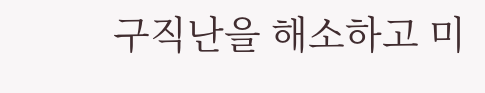구직난을 해소하고 미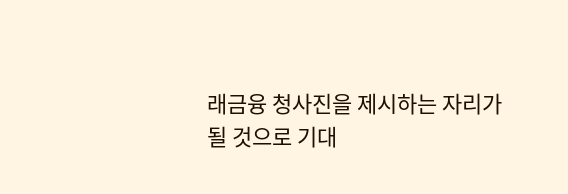래금융 청사진을 제시하는 자리가 될 것으로 기대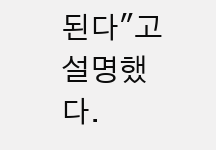된다"고 설명했다.